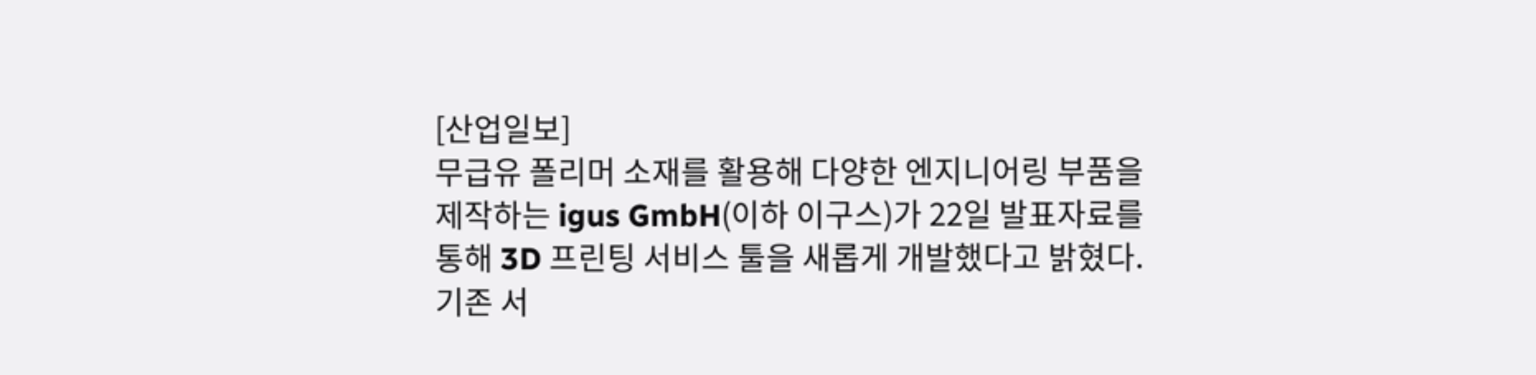[산업일보]
무급유 폴리머 소재를 활용해 다양한 엔지니어링 부품을 제작하는 igus GmbH(이하 이구스)가 22일 발표자료를 통해 3D 프린팅 서비스 툴을 새롭게 개발했다고 밝혔다.
기존 서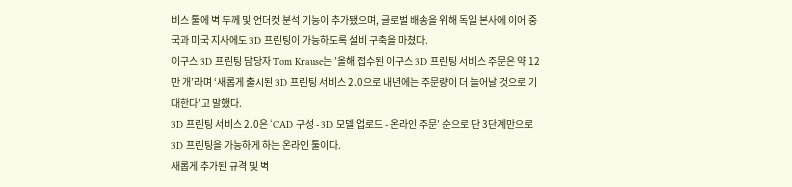비스 툴에 벽 두께 및 언더컷 분석 기능이 추가됐으며, 글로벌 배송을 위해 독일 본사에 이어 중국과 미국 지사에도 3D 프린팅이 가능하도록 설비 구축을 마쳤다.
이구스 3D 프린팅 담당자 Tom Krause는 ’올해 접수된 이구스 3D 프린팅 서비스 주문은 약 12만 개’라며 ‘새롭게 출시된 3D 프린팅 서비스 2.0으로 내년에는 주문량이 더 늘어날 것으로 기대한다’고 말했다.
3D 프린팅 서비스 2.0은 ‘CAD 구성 - 3D 모델 업로드 - 온라인 주문’ 순으로 단 3단계만으로 3D 프린팅을 가능하게 하는 온라인 툴이다.
새롭게 추가된 규격 및 벽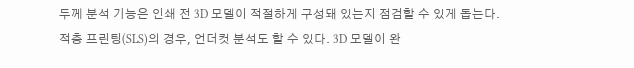두께 분석 기능은 인쇄 전 3D 모델이 적절하게 구성돼 있는지 점검할 수 있게 돕는다.
적층 프린팅(SLS)의 경우, 언더컷 분석도 할 수 있다. 3D 모델이 완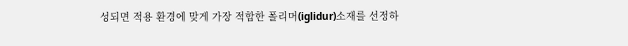성되면 적용 환경에 맞게 가장 적합한 폴리머(iglidur)소재를 선정하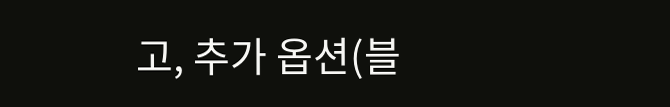고, 추가 옵션(블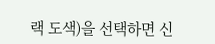랙 도색)을 선택하면 신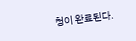청이 완료된다.